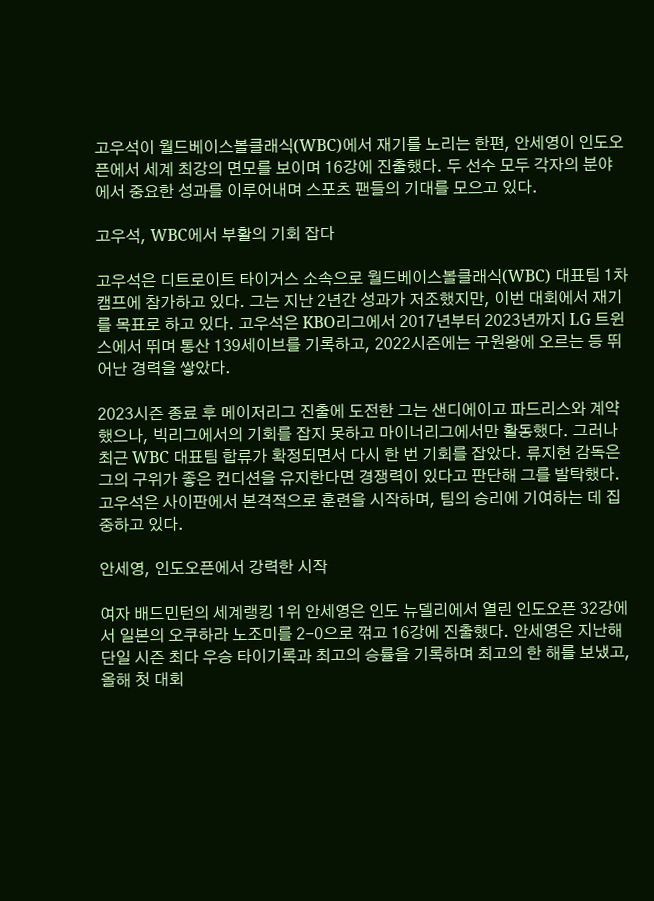고우석이 월드베이스볼클래식(WBC)에서 재기를 노리는 한편, 안세영이 인도오픈에서 세계 최강의 면모를 보이며 16강에 진출했다. 두 선수 모두 각자의 분야에서 중요한 성과를 이루어내며 스포츠 팬들의 기대를 모으고 있다.

고우석, WBC에서 부활의 기회 잡다

고우석은 디트로이트 타이거스 소속으로 월드베이스볼클래식(WBC) 대표팀 1차 캠프에 참가하고 있다. 그는 지난 2년간 성과가 저조했지만, 이번 대회에서 재기를 목표로 하고 있다. 고우석은 KBO리그에서 2017년부터 2023년까지 LG 트윈스에서 뛰며 통산 139세이브를 기록하고, 2022시즌에는 구원왕에 오르는 등 뛰어난 경력을 쌓았다.

2023시즌 종료 후 메이저리그 진출에 도전한 그는 샌디에이고 파드리스와 계약했으나, 빅리그에서의 기회를 잡지 못하고 마이너리그에서만 활동했다. 그러나 최근 WBC 대표팀 합류가 확정되면서 다시 한 번 기회를 잡았다. 류지현 감독은 그의 구위가 좋은 컨디션을 유지한다면 경쟁력이 있다고 판단해 그를 발탁했다. 고우석은 사이판에서 본격적으로 훈련을 시작하며, 팀의 승리에 기여하는 데 집중하고 있다.

안세영, 인도오픈에서 강력한 시작

여자 배드민턴의 세계랭킹 1위 안세영은 인도 뉴델리에서 열린 인도오픈 32강에서 일본의 오쿠하라 노조미를 2-0으로 꺾고 16강에 진출했다. 안세영은 지난해 단일 시즌 최다 우승 타이기록과 최고의 승률을 기록하며 최고의 한 해를 보냈고, 올해 첫 대회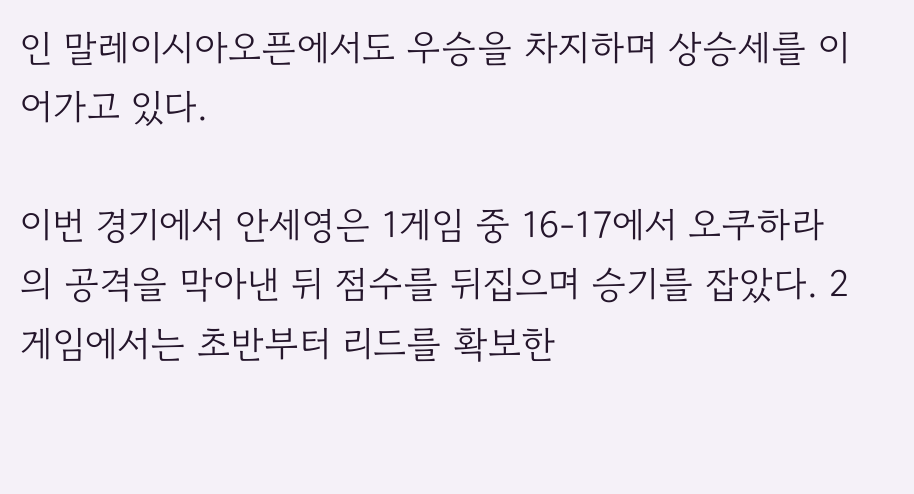인 말레이시아오픈에서도 우승을 차지하며 상승세를 이어가고 있다.

이번 경기에서 안세영은 1게임 중 16-17에서 오쿠하라의 공격을 막아낸 뒤 점수를 뒤집으며 승기를 잡았다. 2게임에서는 초반부터 리드를 확보한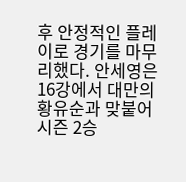후 안정적인 플레이로 경기를 마무리했다. 안세영은 16강에서 대만의 황유순과 맞붙어 시즌 2승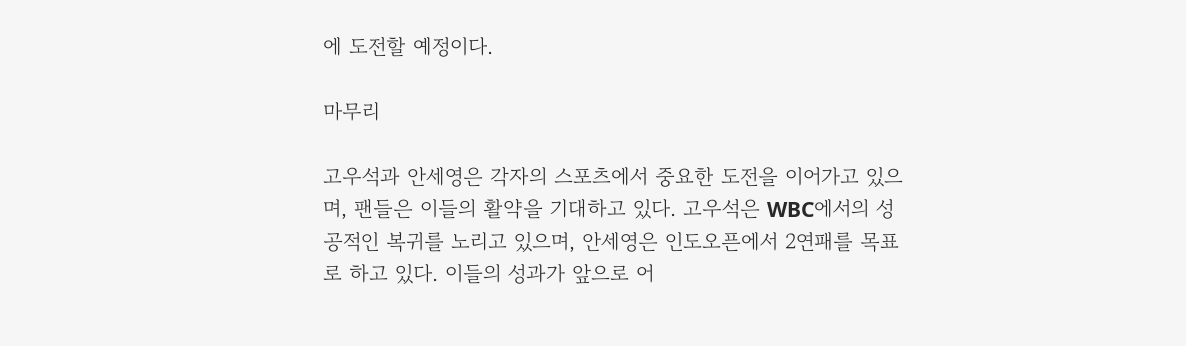에 도전할 예정이다.

마무리

고우석과 안세영은 각자의 스포츠에서 중요한 도전을 이어가고 있으며, 팬들은 이들의 활약을 기대하고 있다. 고우석은 WBC에서의 성공적인 복귀를 노리고 있으며, 안세영은 인도오픈에서 2연패를 목표로 하고 있다. 이들의 성과가 앞으로 어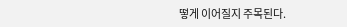떻게 이어질지 주목된다.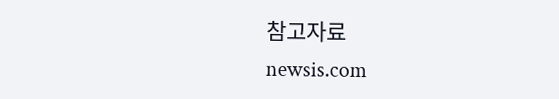참고자료
newsis.com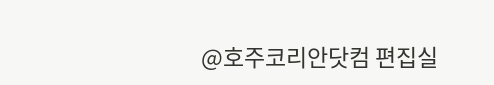@호주코리안닷컴 편집실